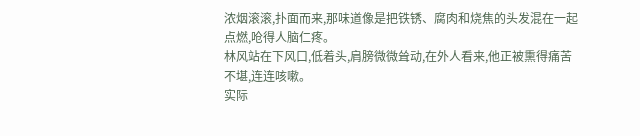浓烟滚滚,扑面而来,那味道像是把铁锈、腐肉和烧焦的头发混在一起点燃,呛得人脑仁疼。
林风站在下风口,低着头,肩膀微微耸动,在外人看来,他正被熏得痛苦不堪,连连咳嗽。
实际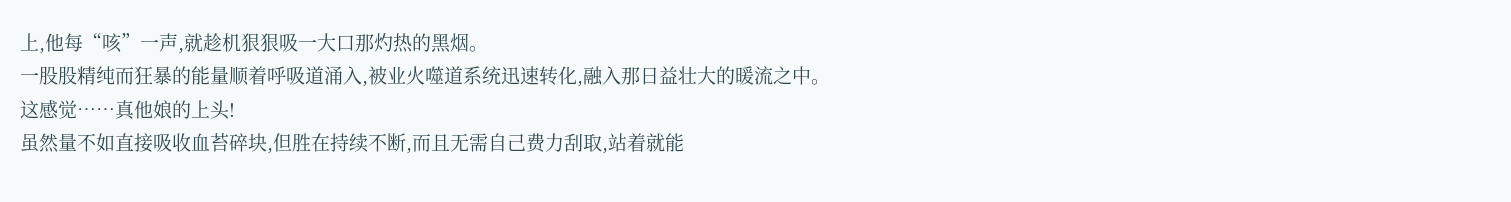上,他每“咳”一声,就趁机狠狠吸一大口那灼热的黑烟。
一股股精纯而狂暴的能量顺着呼吸道涌入,被业火噬道系统迅速转化,融入那日益壮大的暖流之中。
这感觉……真他娘的上头!
虽然量不如直接吸收血苔碎块,但胜在持续不断,而且无需自己费力刮取,站着就能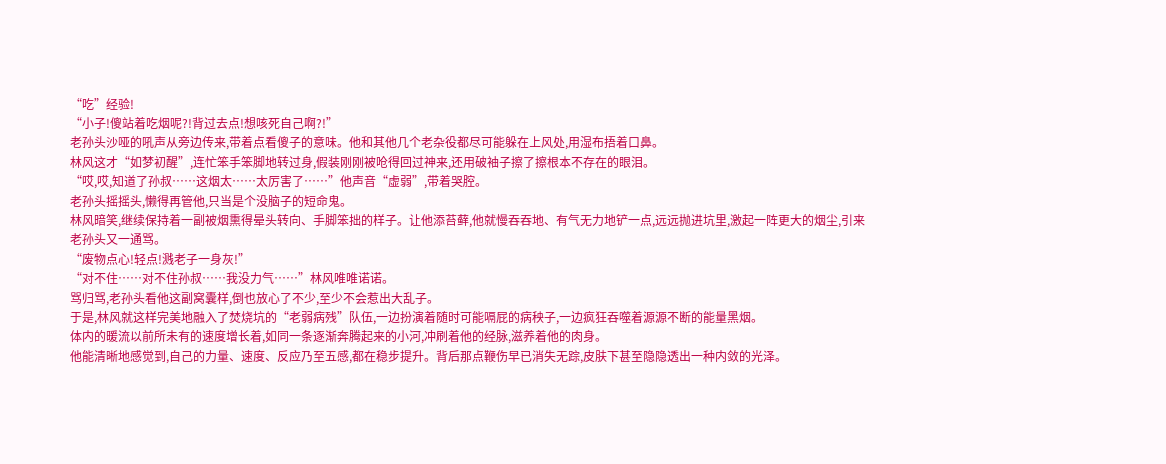“吃”经验!
“小子!傻站着吃烟呢?!背过去点!想咳死自己啊?!”
老孙头沙哑的吼声从旁边传来,带着点看傻子的意味。他和其他几个老杂役都尽可能躲在上风处,用湿布捂着口鼻。
林风这才“如梦初醒”,连忙笨手笨脚地转过身,假装刚刚被呛得回过神来,还用破袖子擦了擦根本不存在的眼泪。
“哎,哎,知道了孙叔……这烟太……太厉害了……”他声音“虚弱”,带着哭腔。
老孙头摇摇头,懒得再管他,只当是个没脑子的短命鬼。
林风暗笑,继续保持着一副被烟熏得晕头转向、手脚笨拙的样子。让他添苔藓,他就慢吞吞地、有气无力地铲一点,远远抛进坑里,激起一阵更大的烟尘,引来老孙头又一通骂。
“废物点心!轻点!溅老子一身灰!”
“对不住……对不住孙叔……我没力气……”林风唯唯诺诺。
骂归骂,老孙头看他这副窝囊样,倒也放心了不少,至少不会惹出大乱子。
于是,林风就这样完美地融入了焚烧坑的“老弱病残”队伍,一边扮演着随时可能嗝屁的病秧子,一边疯狂吞噬着源源不断的能量黑烟。
体内的暖流以前所未有的速度增长着,如同一条逐渐奔腾起来的小河,冲刷着他的经脉,滋养着他的肉身。
他能清晰地感觉到,自己的力量、速度、反应乃至五感,都在稳步提升。背后那点鞭伤早已消失无踪,皮肤下甚至隐隐透出一种内敛的光泽。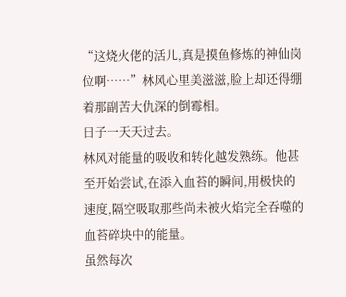“这烧火佬的活儿,真是摸鱼修炼的神仙岗位啊……”林风心里美滋滋,脸上却还得绷着那副苦大仇深的倒霉相。
日子一天天过去。
林风对能量的吸收和转化越发熟练。他甚至开始尝试,在添入血苔的瞬间,用极快的速度,隔空吸取那些尚未被火焰完全吞噬的血苔碎块中的能量。
虽然每次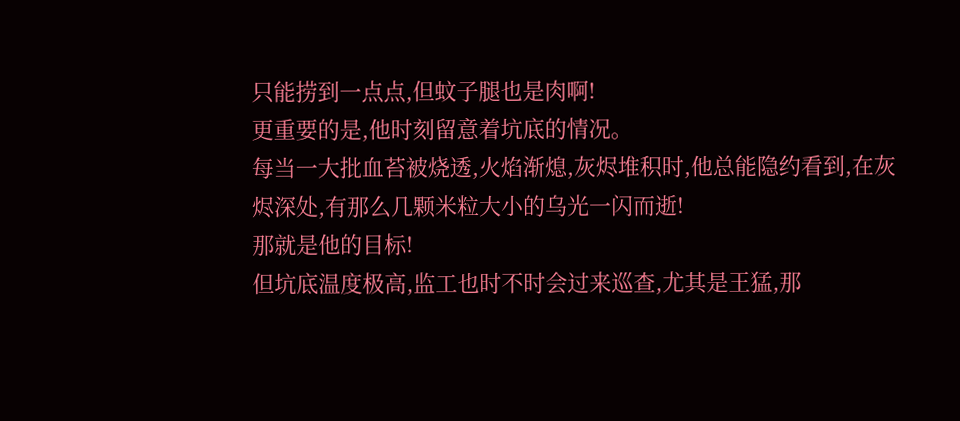只能捞到一点点,但蚊子腿也是肉啊!
更重要的是,他时刻留意着坑底的情况。
每当一大批血苔被烧透,火焰渐熄,灰烬堆积时,他总能隐约看到,在灰烬深处,有那么几颗米粒大小的乌光一闪而逝!
那就是他的目标!
但坑底温度极高,监工也时不时会过来巡查,尤其是王猛,那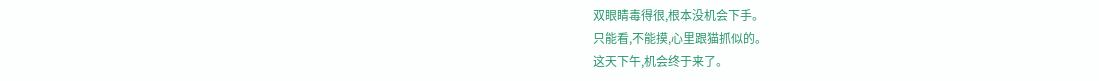双眼睛毒得很,根本没机会下手。
只能看,不能摸,心里跟猫抓似的。
这天下午,机会终于来了。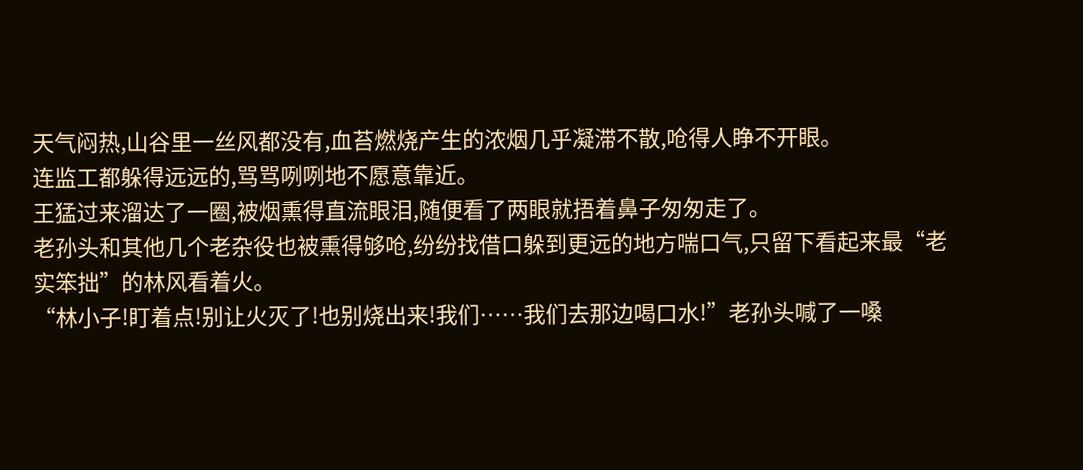天气闷热,山谷里一丝风都没有,血苔燃烧产生的浓烟几乎凝滞不散,呛得人睁不开眼。
连监工都躲得远远的,骂骂咧咧地不愿意靠近。
王猛过来溜达了一圈,被烟熏得直流眼泪,随便看了两眼就捂着鼻子匆匆走了。
老孙头和其他几个老杂役也被熏得够呛,纷纷找借口躲到更远的地方喘口气,只留下看起来最“老实笨拙”的林风看着火。
“林小子!盯着点!别让火灭了!也别烧出来!我们……我们去那边喝口水!”老孙头喊了一嗓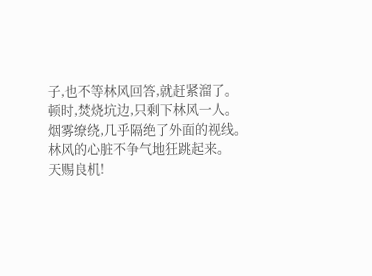子,也不等林风回答,就赶紧溜了。
顿时,焚烧坑边,只剩下林风一人。
烟雾缭绕,几乎隔绝了外面的视线。
林风的心脏不争气地狂跳起来。
天赐良机!